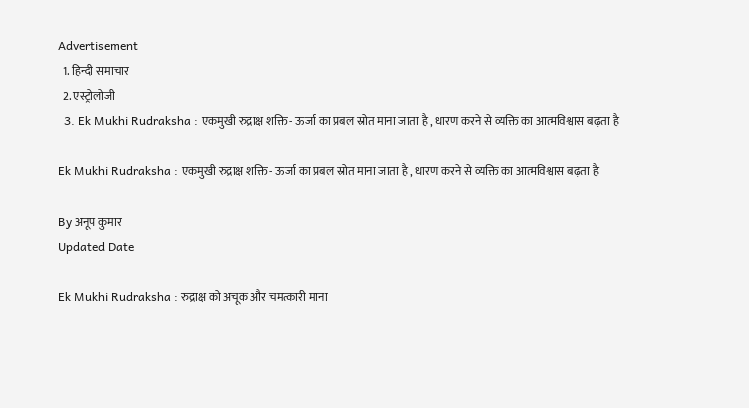Advertisement
  1. हिन्दी समाचार
  2. एस्ट्रोलोजी
  3. Ek Mukhi Rudraksha : एकमुखी रुद्राक्ष शक्ति- ऊर्जा का प्रबल स्रोत माना जाता है , धारण करने से व्यक्ति का आत्मविश्वास बढ़ता है

Ek Mukhi Rudraksha : एकमुखी रुद्राक्ष शक्ति- ऊर्जा का प्रबल स्रोत माना जाता है , धारण करने से व्यक्ति का आत्मविश्वास बढ़ता है

By अनूप कुमार
Updated Date

Ek Mukhi Rudraksha : रुद्राक्ष को अचूक और चमत्कारी माना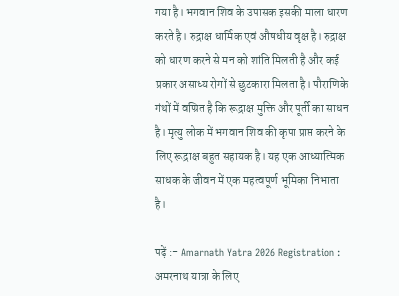गया है। भगवान शिव के उपासक इसकी माला धारण करते है। रुद्राक्ष धार्मिक एवं औषधीय वृक्ष है। रुद्राक्ष को धारण करने से मन को शांति मिलती है और कई प्रकार असाध्य रोगों से छुटकारा मिलता है। पौराणिके गंथों में वण्रित है कि रूद्राक्ष मुक्ति और पूर्ती का साधन है। मृत्यु लोक में भगवान शिव की कृपा प्राप्त करने के लिए रूद्राक्ष बहुत सहायक है। यह एक आध्यात्मिक साधक के जीवन में एक महत्वपूर्ण भूमिका निभाता है।

पढ़ें :- Amarnath Yatra 2026 Registration :  अमरनाथ यात्रा के लिए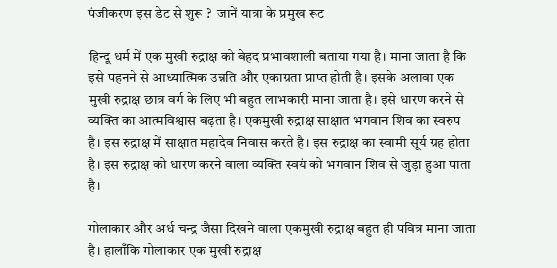पंजीकरण इस डेट से शुरू ?  जानें यात्रा के प्रमुख रूट

हिन्दू धर्म में एक मुखी रुद्राक्ष को बेहद प्रभावशाली बताया गया है। माना जाता है कि इसे पहनने से आध्यात्मिक उन्नति और एकाग्रता प्राप्त होती है। इसके अलावा एक मुखी रुद्राक्ष छात्र वर्ग के लिए भी बहुत लाभकारी माना जाता है। इसे धारण करने से व्यक्ति का आत्मविश्वास बढ़ता है। एकमुखी रुद्राक्ष साक्षात भगवान शिव का स्वरुप है। इस रुद्राक्ष में साक्षात महादेव निवास करते है। इस रुद्राक्ष का स्वामी सूर्य ग्रह होता है। इस रुद्राक्ष को धारण करने वाला व्यक्ति स्वयं को भगवान शिव से जुड़ा हुआ पाता है।

गोलाकार और अर्ध चन्द्र जैसा दिखने वाला एकमुखी रुद्राक्ष बहुत ही पवित्र माना जाता है। हालाँकि गोलाकार एक मुखी रुद्राक्ष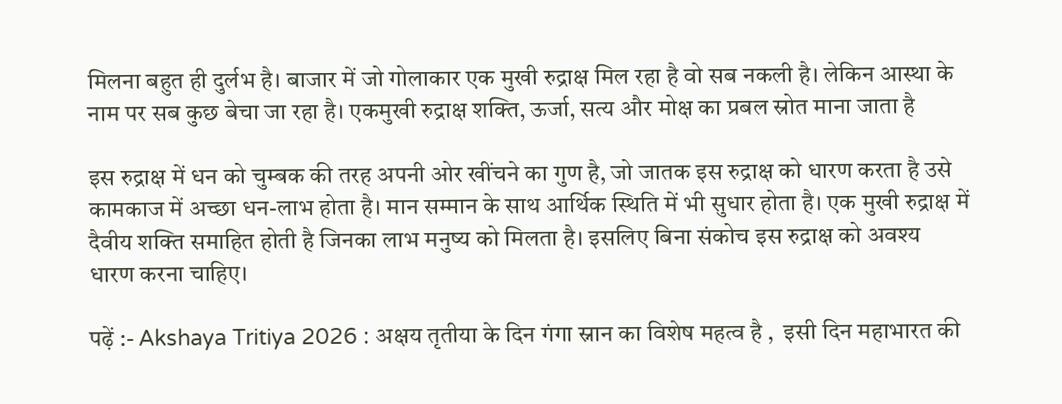मिलना बहुत ही दुर्लभ है। बाजार में जो गोलाकार एक मुखी रुद्राक्ष मिल रहा है वो सब नकली है। लेकिन आस्था के नाम पर सब कुछ बेचा जा रहा है। एकमुखी रुद्राक्ष शक्ति, ऊर्जा, सत्य और मोक्ष का प्रबल स्रोत माना जाता है

इस रुद्राक्ष में धन को चुम्बक की तरह अपनी ओर खींचने का गुण है, जो जातक इस रुद्राक्ष को धारण करता है उसे कामकाज में अच्छा धन-लाभ होता है। मान सम्मान के साथ आर्थिक स्थिति में भी सुधार होता है। एक मुखी रुद्राक्ष में दैवीय शक्ति समाहित होती है जिनका लाभ मनुष्य को मिलता है। इसलिए बिना संकोच इस रुद्राक्ष को अवश्य धारण करना चाहिए।

पढ़ें :- Akshaya Tritiya 2026 : अक्षय तृतीया के दिन गंगा स्नान का विशेष महत्व है ,  इसी दिन महाभारत की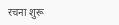रचना शुरू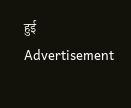हुई
Advertisement